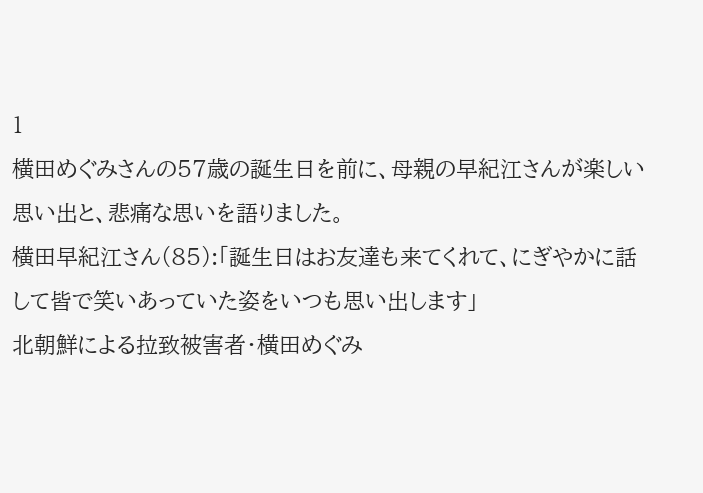1
横田めぐみさんの57歳の誕生日を前に、母親の早紀江さんが楽しい思い出と、悲痛な思いを語りました。
横田早紀江さん(85):「誕生日はお友達も来てくれて、にぎやかに話して皆で笑いあっていた姿をいつも思い出します」
北朝鮮による拉致被害者・横田めぐみ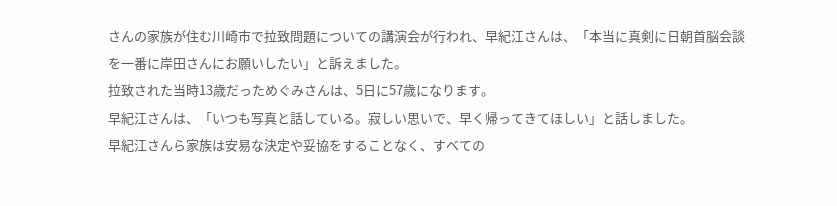さんの家族が住む川崎市で拉致問題についての講演会が行われ、早紀江さんは、「本当に真剣に日朝首脳会談を一番に岸田さんにお願いしたい」と訴えました。
拉致された当時13歳だっためぐみさんは、5日に57歳になります。
早紀江さんは、「いつも写真と話している。寂しい思いで、早く帰ってきてほしい」と話しました。
早紀江さんら家族は安易な決定や妥協をすることなく、すべての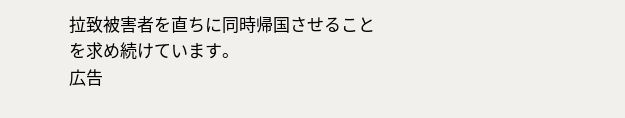拉致被害者を直ちに同時帰国させることを求め続けています。
広告